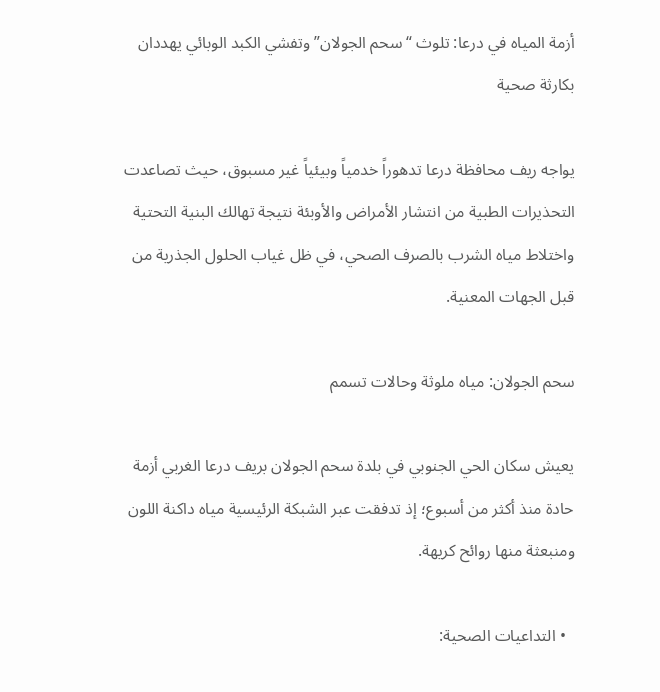أزمة المياه في درعا: تلوث “سحم الجولان” وتفشي الكبد الوبائي يهددان بكارثة صحية

يواجه ريف محافظة درعا تدهوراً خدمياً وبيئياً غير مسبوق، حيث تصاعدت التحذيرات الطبية من انتشار الأمراض والأوبئة نتيجة تهالك البنية التحتية واختلاط مياه الشرب بالصرف الصحي، في ظل غياب الحلول الجذرية من قبل الجهات المعنية.

سحم الجولان: مياه ملوثة وحالات تسمم

يعيش سكان الحي الجنوبي في بلدة سحم الجولان بريف درعا الغربي أزمة حادة منذ أكثر من أسبوع؛ إذ تدفقت عبر الشبكة الرئيسية مياه داكنة اللون ومنبعثة منها روائح كريهة.

  • التداعيات الصحية: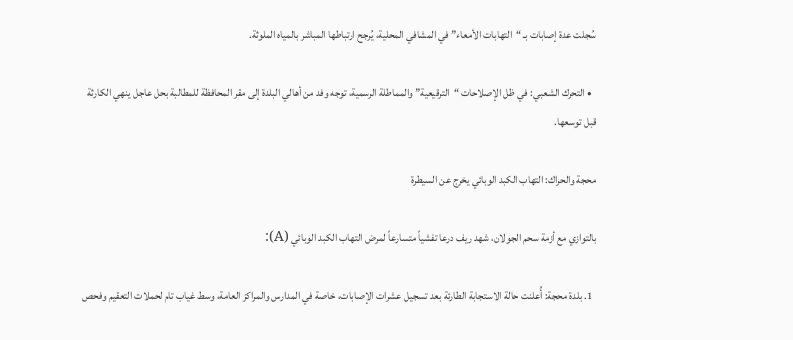سُجلت عدة إصابات بـ “التهابات الأمعاء” في المشافي المحلية، يُرجح ارتباطها المباشر بالمياه الملوثة.

  • التحرك الشعبي: في ظل الإصلاحات “الترقيعية” والمماطلة الرسمية، توجه وفد من أهالي البلدة إلى مقر المحافظة للمطالبة بحل عاجل ينهي الكارثة قبل توسعها.

محجة والحراك: التهاب الكبد الوبائي يخرج عن السيطرة

بالتوازي مع أزمة سحم الجولان، شهد ريف درعا تفشياً متسارعاً لمرض التهاب الكبد الوبائي (A):

  1. بلدة محجة: أُعلنت حالة الاستجابة الطارئة بعد تسجيل عشرات الإصابات، خاصة في المدارس والمراكز العامة، وسط غياب تام لحملات التعقيم وفحص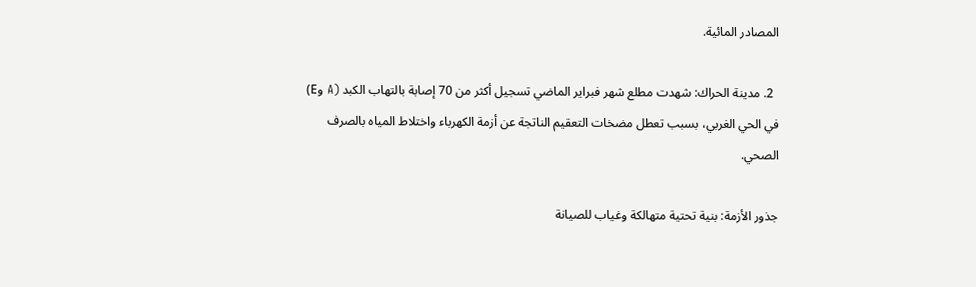المصادر المائية.

  2. مدينة الحراك: شهدت مطلع شهر فبراير الماضي تسجيل أكثر من 70 إصابة بالتهاب الكبد (A وE) في الحي الغربي، بسبب تعطل مضخات التعقيم الناتجة عن أزمة الكهرباء واختلاط المياه بالصرف الصحي.

جذور الأزمة: بنية تحتية متهالكة وغياب للصيانة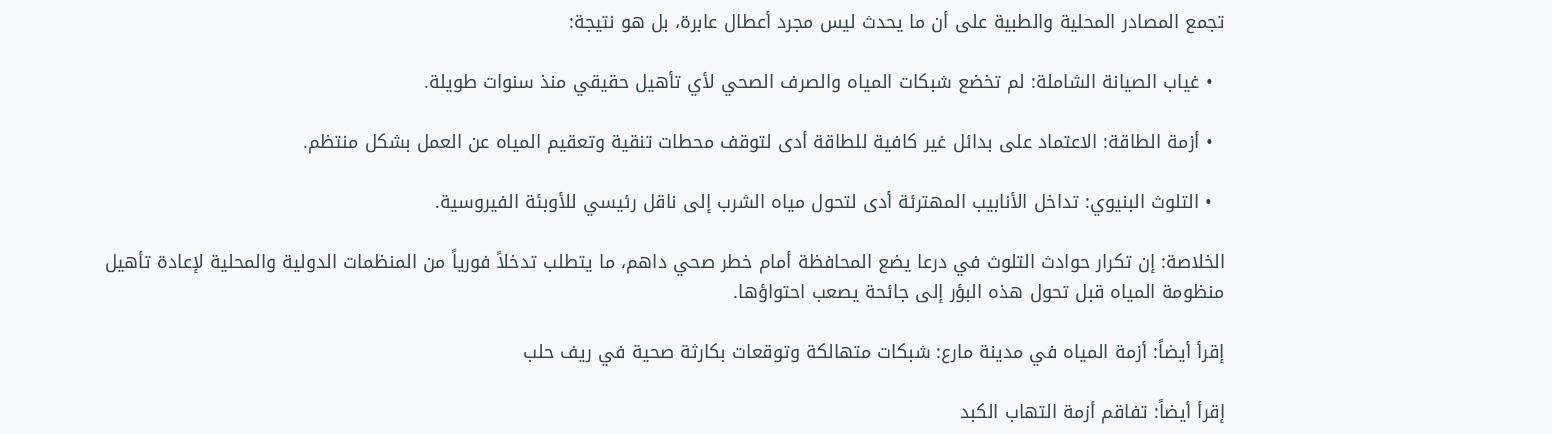تجمع المصادر المحلية والطبية على أن ما يحدث ليس مجرد أعطال عابرة، بل هو نتيجة:

  • غياب الصيانة الشاملة: لم تخضع شبكات المياه والصرف الصحي لأي تأهيل حقيقي منذ سنوات طويلة.

  • أزمة الطاقة: الاعتماد على بدائل غير كافية للطاقة أدى لتوقف محطات تنقية وتعقيم المياه عن العمل بشكل منتظم.

  • التلوث البنيوي: تداخل الأنابيب المهترئة أدى لتحول مياه الشرب إلى ناقل رئيسي للأوبئة الفيروسية.

الخلاصة: إن تكرار حوادث التلوث في درعا يضع المحافظة أمام خطر صحي داهم، ما يتطلب تدخلاً فورياً من المنظمات الدولية والمحلية لإعادة تأهيل منظومة المياه قبل تحول هذه البؤر إلى جائحة يصعب احتواؤها.

إقرأ أيضاً: أزمة المياه في مدينة مارع: شبكات متهالكة وتوقعات بكارثة صحية في ريف حلب

إقرأ أيضاً: تفاقم أزمة التهاب الكبد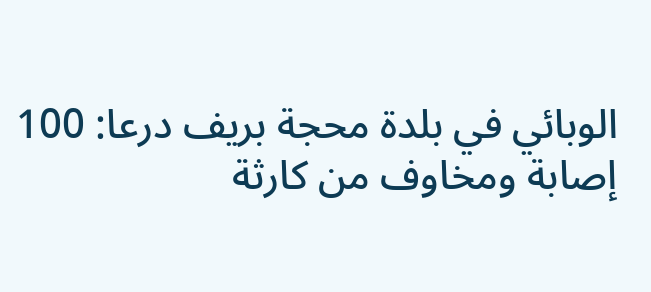الوبائي في بلدة محجة بريف درعا: 100 إصابة ومخاوف من كارثة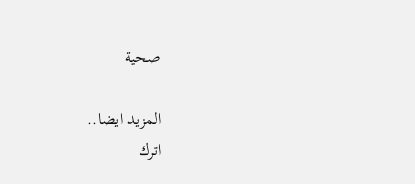صحية

المزيد ايضا..
اترك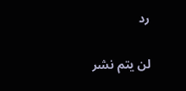رد

لن يتم نشر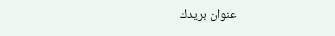عنوان بريدك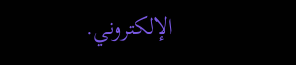الإلكتروني.